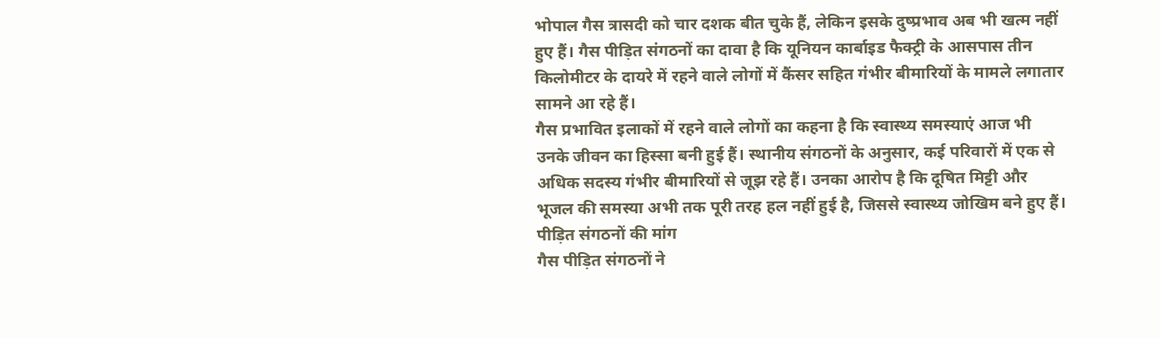भोपाल गैस त्रासदी को चार दशक बीत चुके हैं, लेकिन इसके दुष्प्रभाव अब भी खत्म नहीं हुए हैं। गैस पीड़ित संगठनों का दावा है कि यूनियन कार्बाइड फैक्ट्री के आसपास तीन किलोमीटर के दायरे में रहने वाले लोगों में कैंसर सहित गंभीर बीमारियों के मामले लगातार सामने आ रहे हैं।
गैस प्रभावित इलाकों में रहने वाले लोगों का कहना है कि स्वास्थ्य समस्याएं आज भी उनके जीवन का हिस्सा बनी हुई हैं। स्थानीय संगठनों के अनुसार, कई परिवारों में एक से अधिक सदस्य गंभीर बीमारियों से जूझ रहे हैं। उनका आरोप है कि दूषित मिट्टी और भूजल की समस्या अभी तक पूरी तरह हल नहीं हुई है, जिससे स्वास्थ्य जोखिम बने हुए हैं।
पीड़ित संगठनों की मांग
गैस पीड़ित संगठनों ने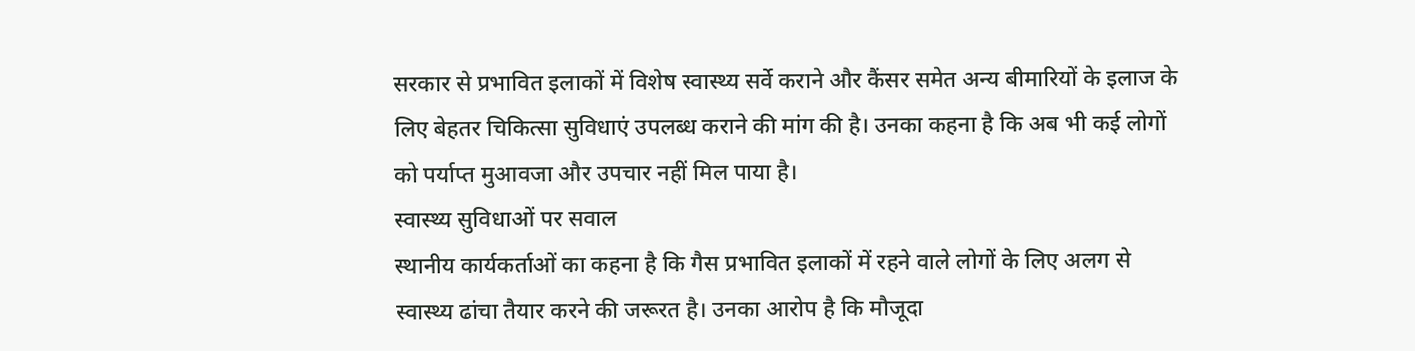सरकार से प्रभावित इलाकों में विशेष स्वास्थ्य सर्वे कराने और कैंसर समेत अन्य बीमारियों के इलाज के लिए बेहतर चिकित्सा सुविधाएं उपलब्ध कराने की मांग की है। उनका कहना है कि अब भी कई लोगों को पर्याप्त मुआवजा और उपचार नहीं मिल पाया है।
स्वास्थ्य सुविधाओं पर सवाल
स्थानीय कार्यकर्ताओं का कहना है कि गैस प्रभावित इलाकों में रहने वाले लोगों के लिए अलग से स्वास्थ्य ढांचा तैयार करने की जरूरत है। उनका आरोप है कि मौजूदा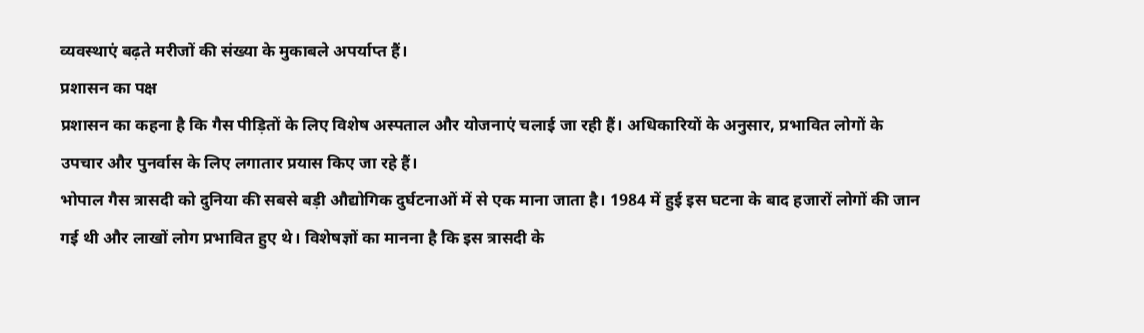व्यवस्थाएं बढ़ते मरीजों की संख्या के मुकाबले अपर्याप्त हैं।
प्रशासन का पक्ष
प्रशासन का कहना है कि गैस पीड़ितों के लिए विशेष अस्पताल और योजनाएं चलाई जा रही हैं। अधिकारियों के अनुसार, प्रभावित लोगों के उपचार और पुनर्वास के लिए लगातार प्रयास किए जा रहे हैं।
भोपाल गैस त्रासदी को दुनिया की सबसे बड़ी औद्योगिक दुर्घटनाओं में से एक माना जाता है। 1984 में हुई इस घटना के बाद हजारों लोगों की जान गई थी और लाखों लोग प्रभावित हुए थे। विशेषज्ञों का मानना है कि इस त्रासदी के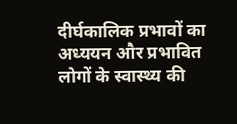दीर्घकालिक प्रभावों का अध्ययन और प्रभावित लोगों के स्वास्थ्य की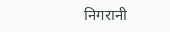निगरानी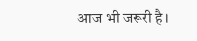आज भी जरूरी है।